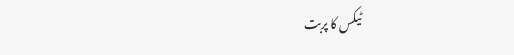ٹیکس کا پربت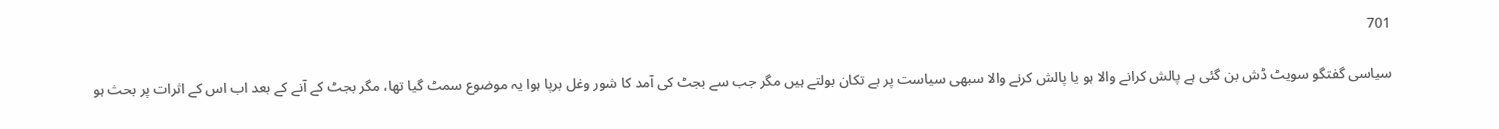701

سیاسی گفتگو سویٹ ڈش بن گئی ہے پالش کرانے والا ہو یا پالش کرنے والا سبھی سیاست پر بے تکان بولتے ہیں مگر جب سے بجٹ کی آمد کا شور وغل برپا ہوا یہ موضوع سمٹ گیا تھا، مگر بجٹ کے آنے کے بعد اب اس کے اثرات پر بحث ہو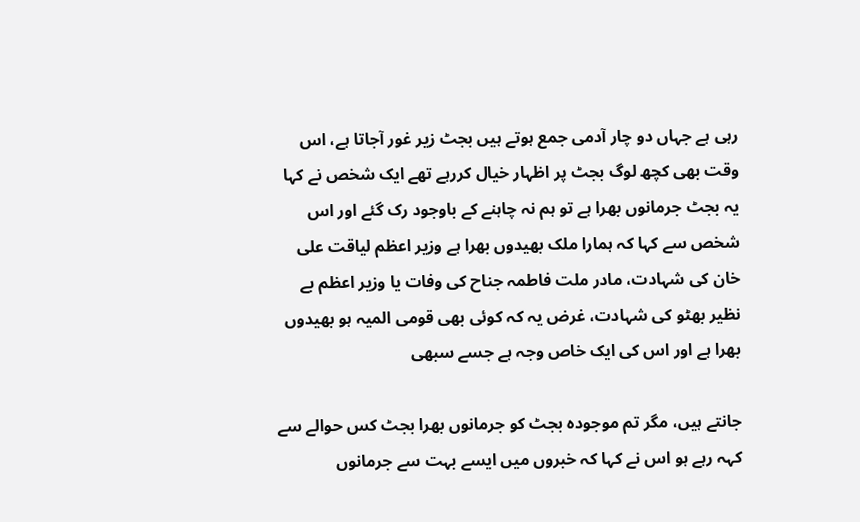رہی ہے جہاں دو چار آدمی جمع ہوتے ہیں بجٹ زیر غور آجاتا ہے، اس وقت بھی کچھ لوگ بجٹ پر اظہار خیال کررہے تھے ایک شخص نے کہا یہ بجٹ جرمانوں بھرا ہے تو ہم نہ چاہنے کے باوجود رک گئے اور اس شخص سے کہا کہ ہمارا ملک بھیدوں بھرا ہے وزیر اعظم لیاقت علی خان کی شہادت، مادر ملت فاطمہ جناح کی وفات یا وزیر اعظم بے نظیر بھٹو کی شہادت، غرض یہ کہ کوئی بھی قومی المیہ ہو بھیدوں بھرا ہے اور اس کی ایک خاص وجہ ہے جسے سبھی

جانتے ہیں، مگر تم موجودہ بجٹ کو جرمانوں بھرا بجٹ کس حوالے سے کہہ رہے ہو اس نے کہا کہ خبروں میں ایسے بہت سے جرمانوں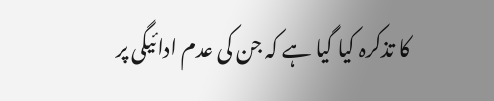کا تذکرہ کیا گیا ہے کہ جن کی عدم ادائیگی پر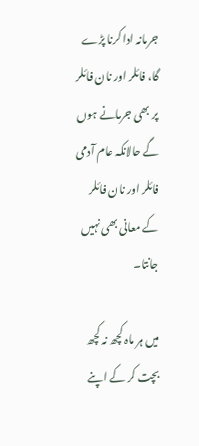جرمانہ ادا کرنا پڑے گا، فائلر اور نان فائلر پر بھی جرمانے ہوں گے حالانکہ عام آدمی فائلر اور نان فائلر کے معانی بھی نہیں جانتا۔

میں ہر ماہ کچھ نہ کچھ بچت کر کے اپنے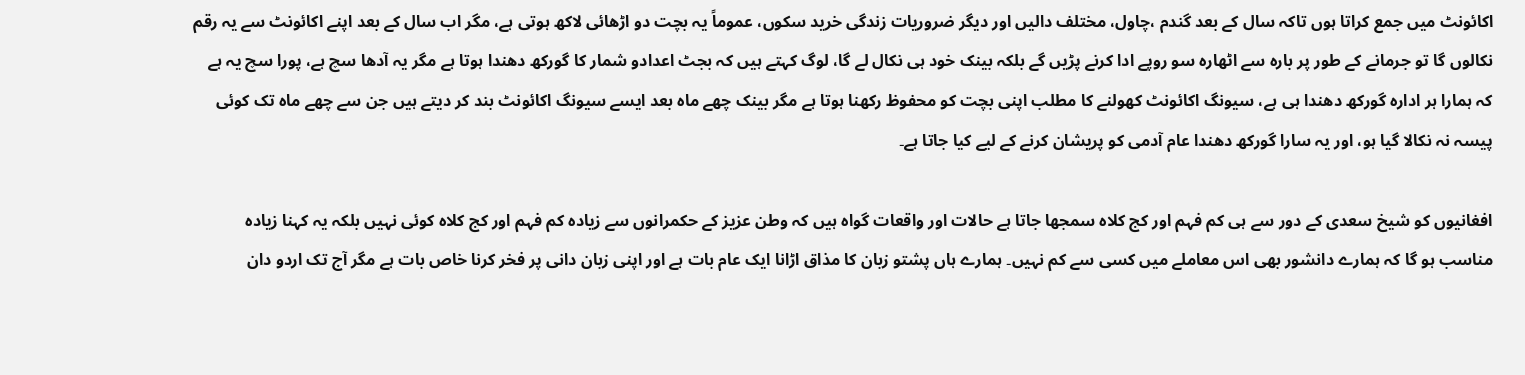اکائونٹ میں جمع کراتا ہوں تاکہ سال کے بعد گندم ،چاول، مختلف دالیں اور دیگر ضروریات زندگی خرید سکوں، عموماً یہ بچت دو اڑھائی لاکھ ہوتی ہے، مگر اب سال کے بعد اپنے اکائونٹ سے یہ رقم نکالوں گا تو جرمانے کے طور پر بارہ سے اٹھارہ سو روپے ادا کرنے پڑیں گے بلکہ بینک خود ہی نکال لے گا، لوگ کہتے ہیں کہ بجٹ اعدادو شمار کا گورکھ دھندا ہوتا ہے مگر یہ آدھا سچ ہے، پورا سچ یہ ہے کہ ہمارا ہر ادارہ گورکھ دھندا ہی ہے، سیونگ اکائونٹ کھولنے کا مطلب اپنی بچت کو محفوظ رکھنا ہوتا ہے مگر بینک چھے ماہ بعد ایسے سیونگ اکائونٹ بند کر دیتے ہیں جن سے چھے ماہ تک کوئی پیسہ نہ نکالا گیا ہو، اور یہ سارا گورکھ دھندا عام آدمی کو پریشان کرنے کے لیے کیا جاتا ہے۔

افغانیوں کو شیخ سعدی کے دور سے ہی کم فہم اور کج کلاہ سمجھا جاتا ہے حالات اور واقعات گواہ ہیں کہ وطن عزیز کے حکمرانوں سے زیادہ کم فہم اور کج کلاہ کوئی نہیں بلکہ یہ کہنا زیادہ مناسب ہو گا کہ ہمارے دانشور بھی اس معاملے میں کسی سے کم نہیں۔ ہمارے ہاں پشتو زبان کا مذاق اڑانا ایک عام بات ہے اور اپنی زبان دانی پر فخر کرنا خاص بات ہے مگر آج تک اردو دان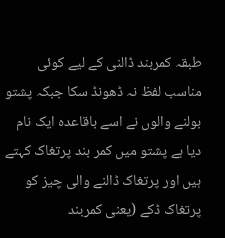طبقہ کمربند ڈالنی کے لیے کوئی مناسب لفظ نہ ڈھونڈ سکا جبکہ پشتو بولنے والوں نے اسے باقاعدہ ایک نام دیا ہے پشتو میں کمر بند پرتغاک کہتے ہیں اور پرتغاک ڈالنے والی چیز کو پرتغاک ڈکے (یعنی کمربند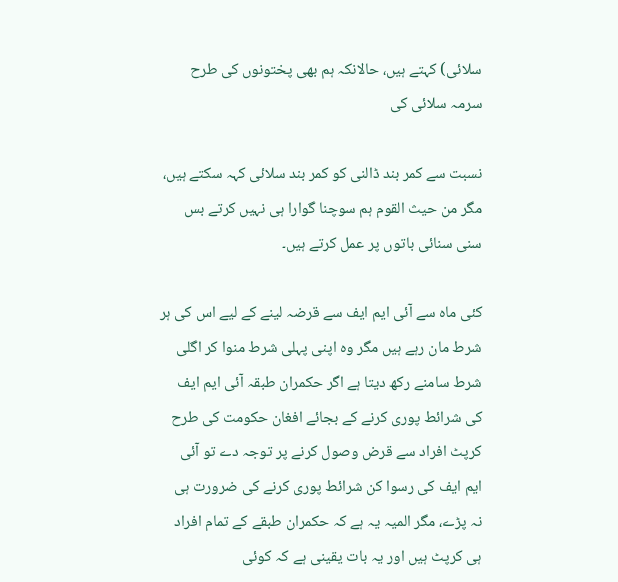سلائی) کہتے ہیں، حالانکہ ہم بھی پختونوں کی طرح سرمہ سلائی کی

نسبت سے کمر بند ڈالنی کو کمر بند سلائی کہہ سکتے ہیں، مگر من حیث القوم ہم سوچنا گوارا ہی نہیں کرتے بس سنی سنائی باتوں پر عمل کرتے ہیں۔

کئی ماہ سے آئی ایم ایف سے قرضہ لینے کے لیے اس کی ہر شرط مان رہے ہیں مگر وہ اپنی پہلی شرط منوا کر اگلی شرط سامنے رکھ دیتا ہے اگر حکمران طبقہ آئی ایم ایف کی شرائط پوری کرنے کے بجائے افغان حکومت کی طرح کرپٹ افراد سے قرض وصول کرنے پر توجہ دے تو آئی ایم ایف کی رسوا کن شرائط پوری کرنے کی ضرورت ہی نہ پڑے، مگر المیہ یہ ہے کہ حکمران طبقے کے تمام افراد ہی کرپٹ ہیں اور یہ بات یقینی ہے کہ کوئی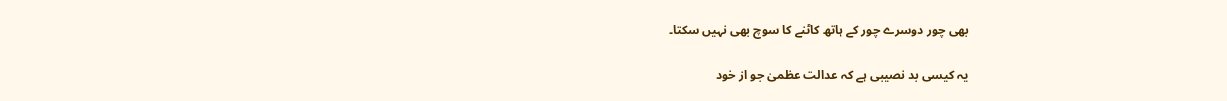بھی چور دوسرے چور کے ہاتھ کاٹنے کا سوچ بھی نہیں سکتا۔

یہ کیسی بد نصیبی ہے کہ عدالت عظمیٰ جو از خود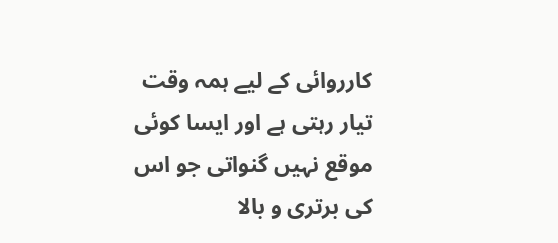کارروائی کے لیے ہمہ وقت تیار رہتی ہے اور ایسا کوئی موقع نہیں گنواتی جو اس کی برتری و بالا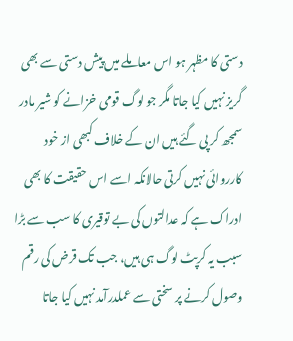دستی کا مظہر ہو اس معاملے میں پیش دستی سے بھی گریز نہیں کیا جاتا مگر جو لوگ قومی خزانے کو شیر مادر سمجھ کر پی گئے ہیں ان کے خلاف کبھی از خود کارروائی نہیں کرتی حالانکہ اسے اس حقیقت کا بھی ادراک ہے کہ عدالتوں کی بے توقیری کا سب سے بڑا سبب یہ کرپٹ لوگ ہی ہیں، جب تک قرض کی رقم وصول کرنے پر سختی سے عملدرآمد نہیں کیا جاتا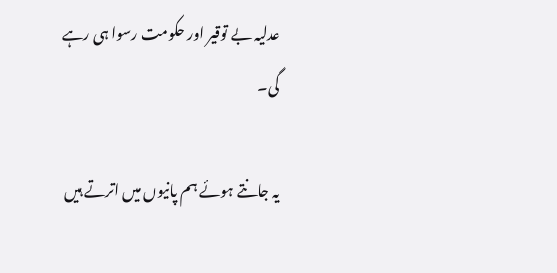عدلیہ بے توقیر اور حکومت رسوا ہی رہے گی۔

یہ جانتے ہوئے ہم پانیوں میں اترتے ہیں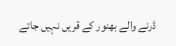ڈرنے والے بھنور کے قریں نہیں جاتے